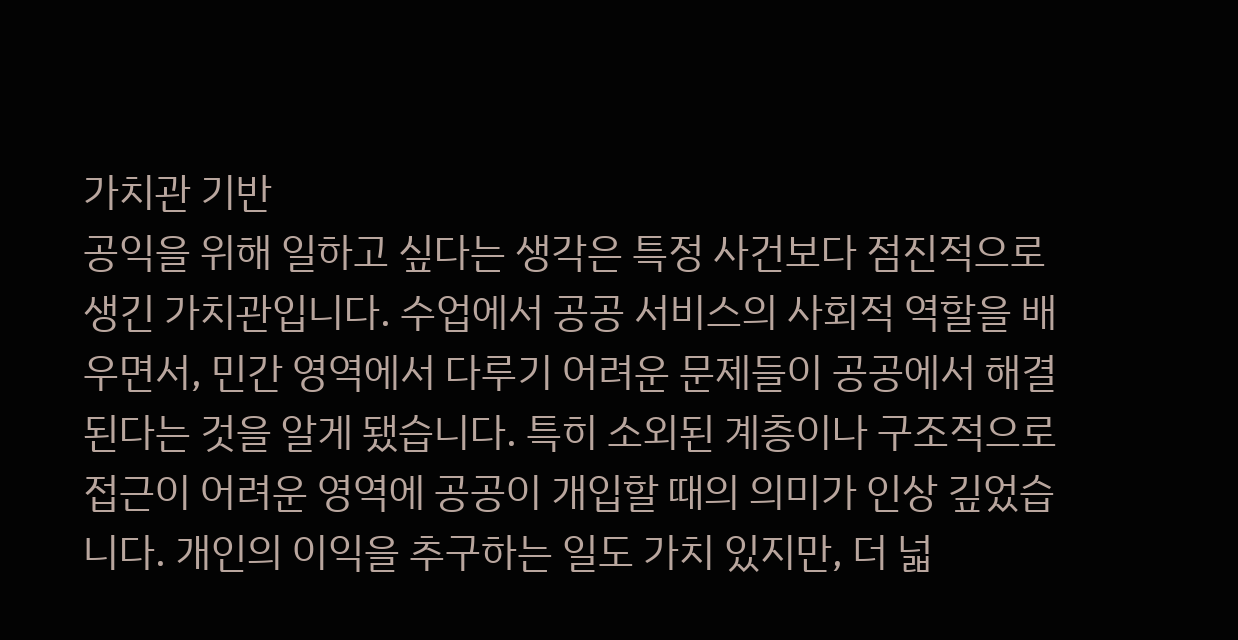가치관 기반
공익을 위해 일하고 싶다는 생각은 특정 사건보다 점진적으로 생긴 가치관입니다. 수업에서 공공 서비스의 사회적 역할을 배우면서, 민간 영역에서 다루기 어려운 문제들이 공공에서 해결된다는 것을 알게 됐습니다. 특히 소외된 계층이나 구조적으로 접근이 어려운 영역에 공공이 개입할 때의 의미가 인상 깊었습니다. 개인의 이익을 추구하는 일도 가치 있지만, 더 넓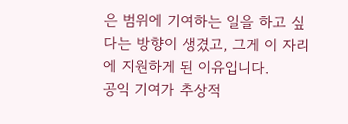은 범위에 기여하는 일을 하고 싶다는 방향이 생겼고, 그게 이 자리에 지원하게 된 이유입니다.
공익 기여가 추상적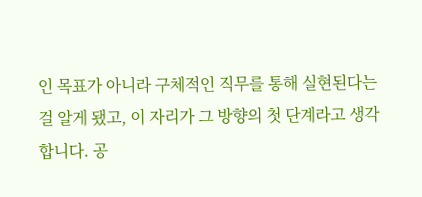인 목표가 아니라 구체적인 직무를 통해 실현된다는 걸 알게 됐고, 이 자리가 그 방향의 첫 단계라고 생각합니다. 공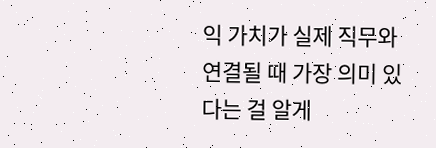익 가치가 실제 직무와 연결될 때 가장 의미 있다는 걸 알게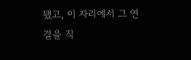됐고, 이 자리에서 그 연결을 직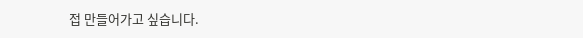접 만들어가고 싶습니다.